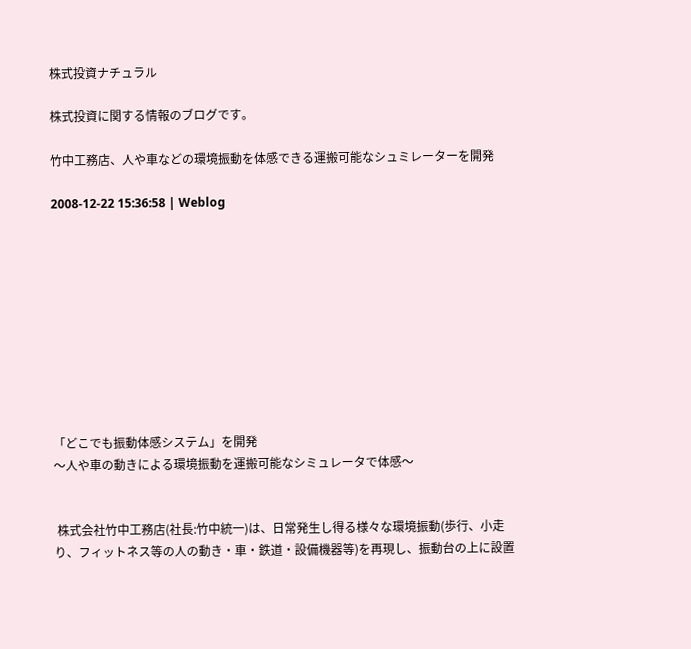株式投資ナチュラル

株式投資に関する情報のブログです。

竹中工務店、人や車などの環境振動を体感できる運搬可能なシュミレーターを開発

2008-12-22 15:36:58 | Weblog










「どこでも振動体感システム」を開発
〜人や車の動きによる環境振動を運搬可能なシミュレータで体感〜


 株式会社竹中工務店(社長:竹中統一)は、日常発生し得る様々な環境振動(歩行、小走り、フィットネス等の人の動き・車・鉄道・設備機器等)を再現し、振動台の上に設置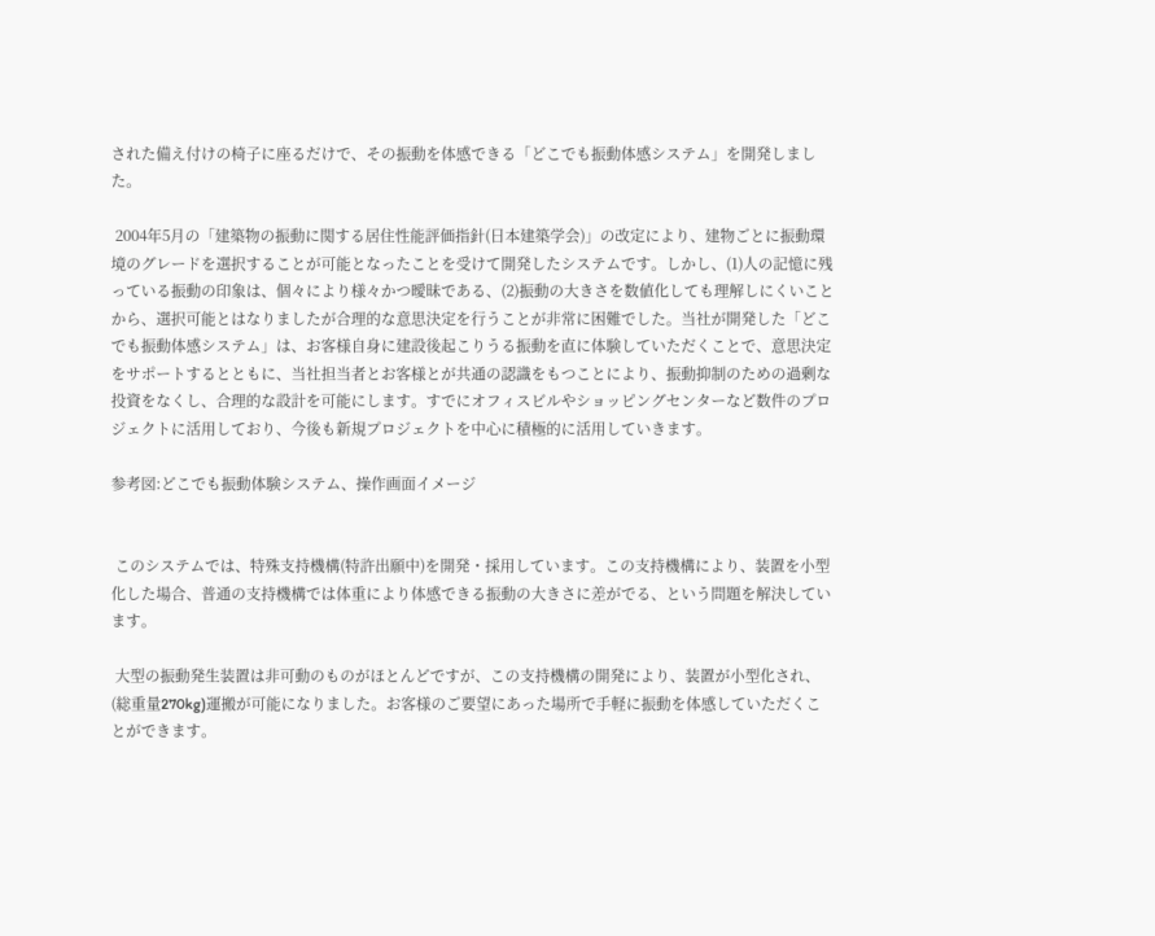された備え付けの椅子に座るだけで、その振動を体感できる「どこでも振動体感システム」を開発しました。

 2004年5月の「建築物の振動に関する居住性能評価指針(日本建築学会)」の改定により、建物ごとに振動環境のグレードを選択することが可能となったことを受けて開発したシステムです。しかし、(1)人の記憶に残っている振動の印象は、個々により様々かつ曖昧である、(2)振動の大きさを数値化しても理解しにくいことから、選択可能とはなりましたが合理的な意思決定を行うことが非常に困難でした。当社が開発した「どこでも振動体感システム」は、お客様自身に建設後起こりうる振動を直に体験していただくことで、意思決定をサポートするとともに、当社担当者とお客様とが共通の認識をもつことにより、振動抑制のための過剰な投資をなくし、合理的な設計を可能にします。すでにオフィスビルやショッピングセンターなど数件のプロジェクトに活用しており、今後も新規プロジェクトを中心に積極的に活用していきます。

参考図:どこでも振動体験システム、操作画面イメージ


 このシステムでは、特殊支持機構(特許出願中)を開発・採用しています。この支持機構により、装置を小型化した場合、普通の支持機構では体重により体感できる振動の大きさに差がでる、という問題を解決しています。

 大型の振動発生装置は非可動のものがほとんどですが、この支持機構の開発により、装置が小型化され、(総重量270kg)運搬が可能になりました。お客様のご要望にあった場所で手軽に振動を体感していただくことができます。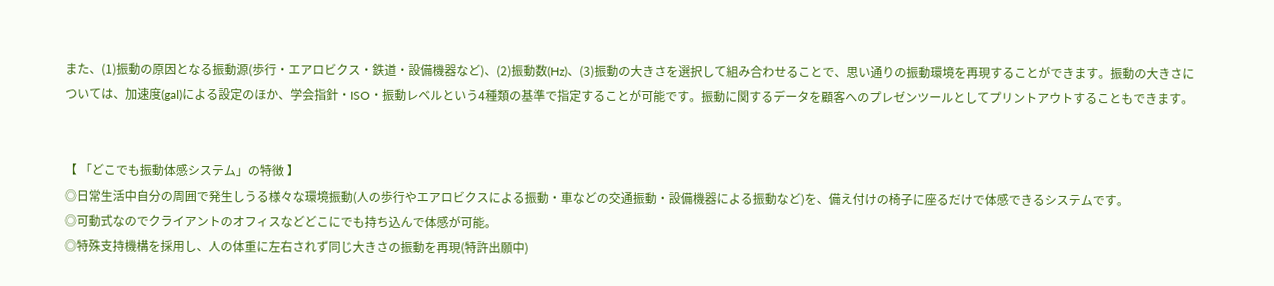また、(1)振動の原因となる振動源(歩行・エアロビクス・鉄道・設備機器など)、(2)振動数(Hz)、(3)振動の大きさを選択して組み合わせることで、思い通りの振動環境を再現することができます。振動の大きさについては、加速度(gal)による設定のほか、学会指針・ISO・振動レベルという4種類の基準で指定することが可能です。振動に関するデータを顧客へのプレゼンツールとしてプリントアウトすることもできます。


【 「どこでも振動体感システム」の特徴 】
◎日常生活中自分の周囲で発生しうる様々な環境振動(人の歩行やエアロビクスによる振動・車などの交通振動・設備機器による振動など)を、備え付けの椅子に座るだけで体感できるシステムです。
◎可動式なのでクライアントのオフィスなどどこにでも持ち込んで体感が可能。
◎特殊支持機構を採用し、人の体重に左右されず同じ大きさの振動を再現(特許出願中)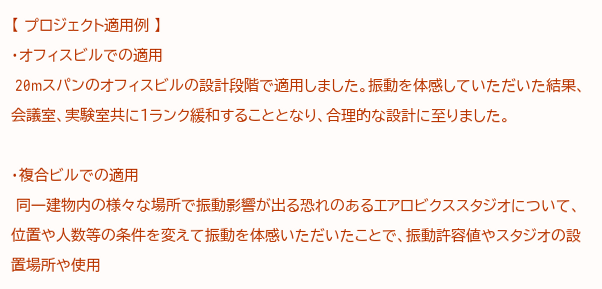【 プロジェクト適用例 】
・オフィスビルでの適用
 20mスパンのオフィスビルの設計段階で適用しました。振動を体感していただいた結果、会議室、実験室共に1ランク緩和することとなり、合理的な設計に至りました。

・複合ビルでの適用
 同一建物内の様々な場所で振動影響が出る恐れのあるエアロビクススタジオについて、位置や人数等の条件を変えて振動を体感いただいたことで、振動許容値やスタジオの設置場所や使用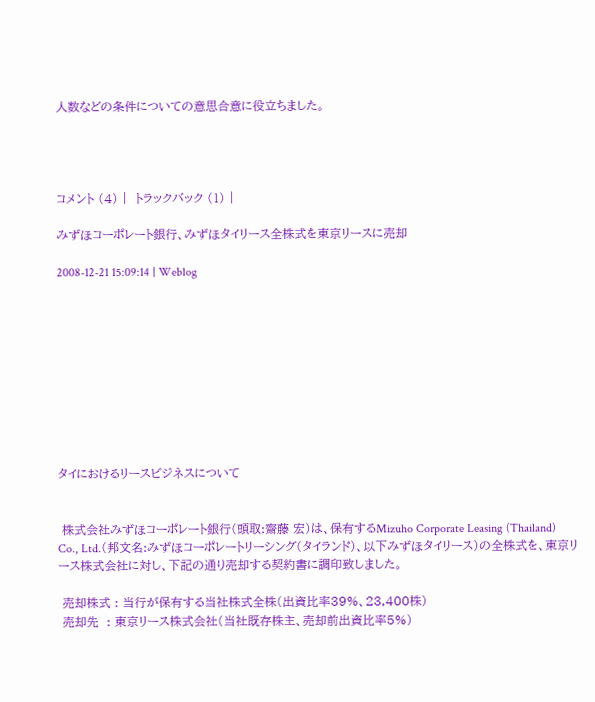人数などの条件についての意思合意に役立ちました。




コメント (4) |  トラックバック (1) |

みずほコーポレート銀行、みずほタイリース全株式を東京リースに売却

2008-12-21 15:09:14 | Weblog










タイにおけるリースビジネスについて


 株式会社みずほコーポレート銀行(頭取:齋藤 宏)は、保有するMizuho Corporate Leasing (Thailand) Co., Ltd.(邦文名:みずほコーポレートリーシング(タイランド)、以下みずほタイリース)の全株式を、東京リース株式会社に対し、下記の通り売却する契約書に調印致しました。

 売却株式 : 当行が保有する当社株式全株(出資比率39%、23,400株)
 売却先  : 東京リース株式会社(当社既存株主、売却前出資比率5%)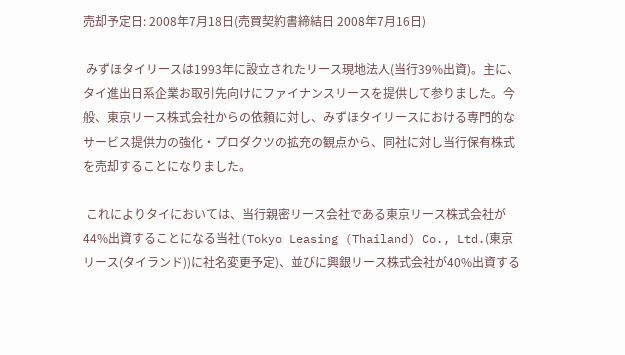売却予定日: 2008年7月18日(売買契約書締結日 2008年7月16日)

 みずほタイリースは1993年に設立されたリース現地法人(当行39%出資)。主に、タイ進出日系企業お取引先向けにファイナンスリースを提供して参りました。今般、東京リース株式会社からの依頼に対し、みずほタイリースにおける専門的なサービス提供力の強化・プロダクツの拡充の観点から、同社に対し当行保有株式を売却することになりました。

 これによりタイにおいては、当行親密リース会社である東京リース株式会社が44%出資することになる当社(Tokyo Leasing (Thailand) Co., Ltd.(東京リース(タイランド))に社名変更予定)、並びに興銀リース株式会社が40%出資する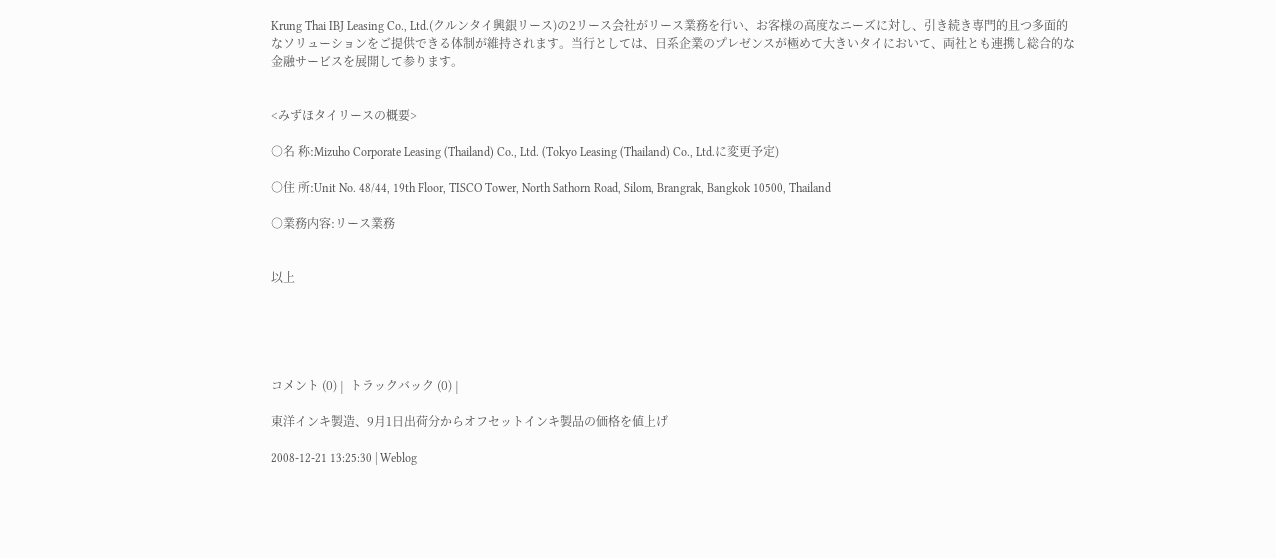Krung Thai IBJ Leasing Co., Ltd.(クルンタイ興銀リース)の2リース会社がリース業務を行い、お客様の高度なニーズに対し、引き続き専門的且つ多面的なソリューションをご提供できる体制が維持されます。当行としては、日系企業のプレゼンスが極めて大きいタイにおいて、両社とも連携し総合的な金融サービスを展開して参ります。


<みずほタイリースの概要>

○名 称:Mizuho Corporate Leasing (Thailand) Co., Ltd. (Tokyo Leasing (Thailand) Co., Ltd.に変更予定)

○住 所:Unit No. 48/44, 19th Floor, TISCO Tower, North Sathorn Road, Silom, Brangrak, Bangkok 10500, Thailand

○業務内容:リース業務


以上





コメント (0) |  トラックバック (0) |

東洋インキ製造、9月1日出荷分からオフセットインキ製品の価格を値上げ

2008-12-21 13:25:30 | Weblog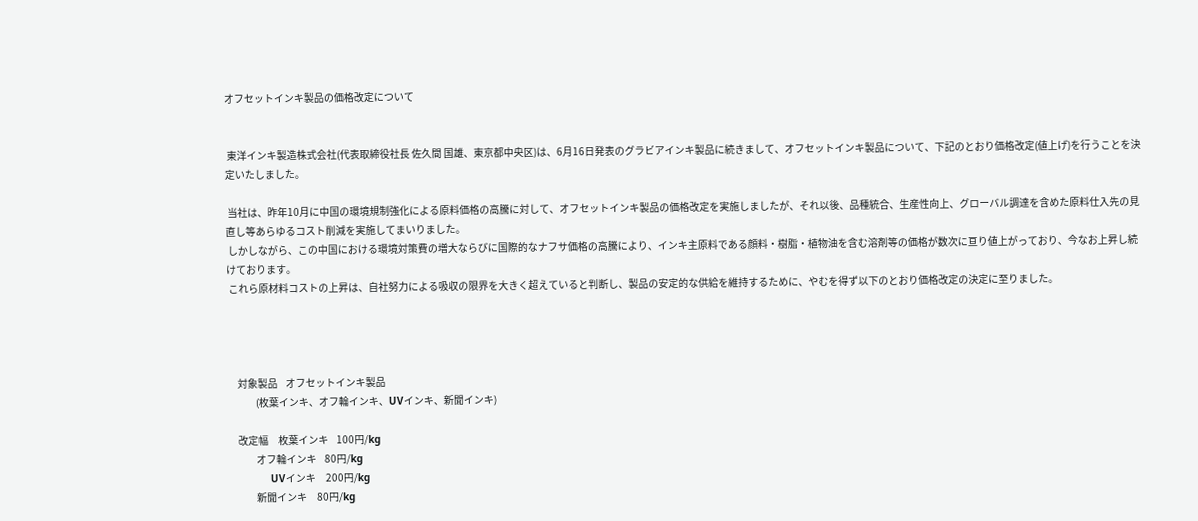オフセットインキ製品の価格改定について


 東洋インキ製造株式会社(代表取締役社長 佐久間 国雄、東京都中央区)は、6月16日発表のグラビアインキ製品に続きまして、オフセットインキ製品について、下記のとおり価格改定(値上げ)を行うことを決定いたしました。

 当社は、昨年10月に中国の環境規制強化による原料価格の高騰に対して、オフセットインキ製品の価格改定を実施しましたが、それ以後、品種統合、生産性向上、グローバル調達を含めた原料仕入先の見直し等あらゆるコスト削減を実施してまいりました。
 しかしながら、この中国における環境対策費の増大ならびに国際的なナフサ価格の高騰により、インキ主原料である顔料・樹脂・植物油を含む溶剤等の価格が数次に亘り値上がっており、今なお上昇し続けております。
 これら原材料コストの上昇は、自社努力による吸収の限界を大きく超えていると判断し、製品の安定的な供給を維持するために、やむを得ず以下のとおり価格改定の決定に至りました。




     対象製品    オフセットインキ製品
              (枚葉インキ、オフ輪インキ、UVインキ、新聞インキ)

     改定幅     枚葉インキ    100円/kg
              オフ輪インキ    80円/kg
              UVインキ     200円/kg
              新聞インキ     80円/kg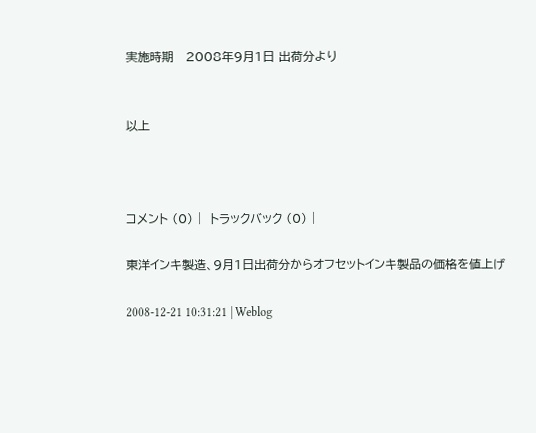実施時期   2008年9月1日 出荷分より


以上



コメント (0) |  トラックバック (0) |

東洋インキ製造、9月1日出荷分からオフセットインキ製品の価格を値上げ

2008-12-21 10:31:21 | Weblog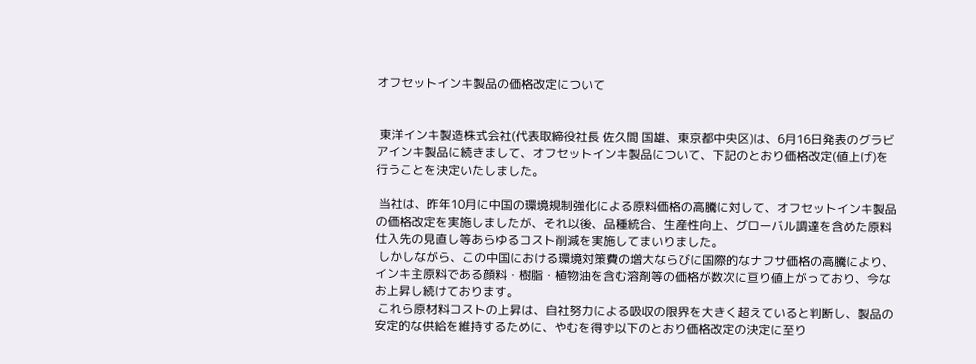オフセットインキ製品の価格改定について


 東洋インキ製造株式会社(代表取締役社長 佐久間 国雄、東京都中央区)は、6月16日発表のグラビアインキ製品に続きまして、オフセットインキ製品について、下記のとおり価格改定(値上げ)を行うことを決定いたしました。

 当社は、昨年10月に中国の環境規制強化による原料価格の高騰に対して、オフセットインキ製品の価格改定を実施しましたが、それ以後、品種統合、生産性向上、グローバル調達を含めた原料仕入先の見直し等あらゆるコスト削減を実施してまいりました。
 しかしながら、この中国における環境対策費の増大ならびに国際的なナフサ価格の高騰により、インキ主原料である顔料・樹脂・植物油を含む溶剤等の価格が数次に亘り値上がっており、今なお上昇し続けております。
 これら原材料コストの上昇は、自社努力による吸収の限界を大きく超えていると判断し、製品の安定的な供給を維持するために、やむを得ず以下のとおり価格改定の決定に至り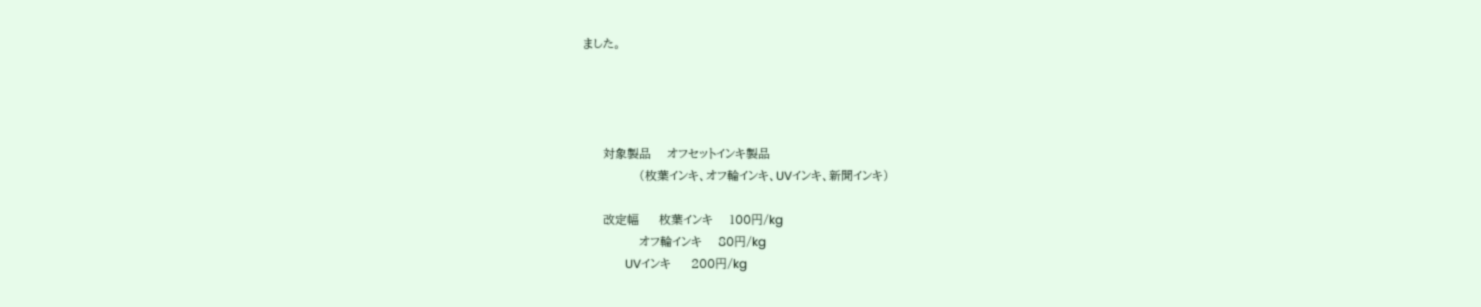ました。




     対象製品    オフセットインキ製品
              (枚葉インキ、オフ輪インキ、UVインキ、新聞インキ)

     改定幅     枚葉インキ    100円/kg
              オフ輪インキ    80円/kg
              UVインキ     200円/kg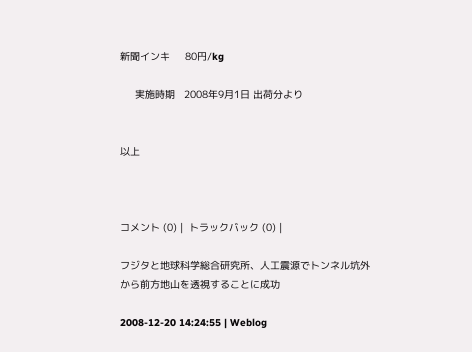新聞インキ     80円/kg

     実施時期   2008年9月1日 出荷分より


以上



コメント (0) |  トラックバック (0) |

フジタと地球科学総合研究所、人工震源でトンネル坑外から前方地山を透視することに成功

2008-12-20 14:24:55 | Weblog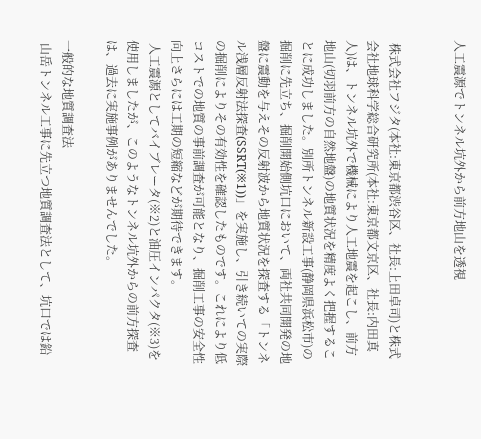人工震源でトンネル坑外から前方地山を透視


 株式会社フジタ(本社:東京都渋谷区、社長:上田卓司)と株式会社地球科学総合研究所(本社:東京都文京区、社長:内田真人)は、トンネル坑外で機械により人工地震を起こし、前方地山(切羽前方の自然地盤)の地質状況を精度よく把握することに成功しました。別所トンネル新設工事(静岡県浜松市)の掘削に先立ち、掘削開始側坑口において、両社共同開発の地盤に震動を与えその反射波から地質状況を探査する「トンネル浅層反射法探査(SSRT(※1))」を実施し、引き続いての実際の掘削によりその有効性を確認したものです。これにより低コストでの地質の事前調査が可能となり、掘削工事の安全性向上さらには工期の短縮などが期待できます。
 人工震源としてバイブレータ(※2)と油圧インパクタ(※3)を使用しましたが、このようなトンネル坑外からの前方探査は、過去に実施事例がありませんでした。

一般的な地質調査法
 山岳トンネル工事に先立つ地質調査法として、坑口では鉛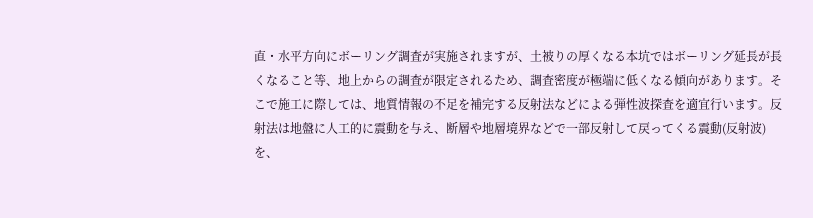直・水平方向にボーリング調査が実施されますが、土被りの厚くなる本坑ではボーリング延長が長くなること等、地上からの調査が限定されるため、調査密度が極端に低くなる傾向があります。そこで施工に際しては、地質情報の不足を補完する反射法などによる弾性波探査を適宜行います。反射法は地盤に人工的に震動を与え、断層や地層境界などで一部反射して戻ってくる震動(反射波)を、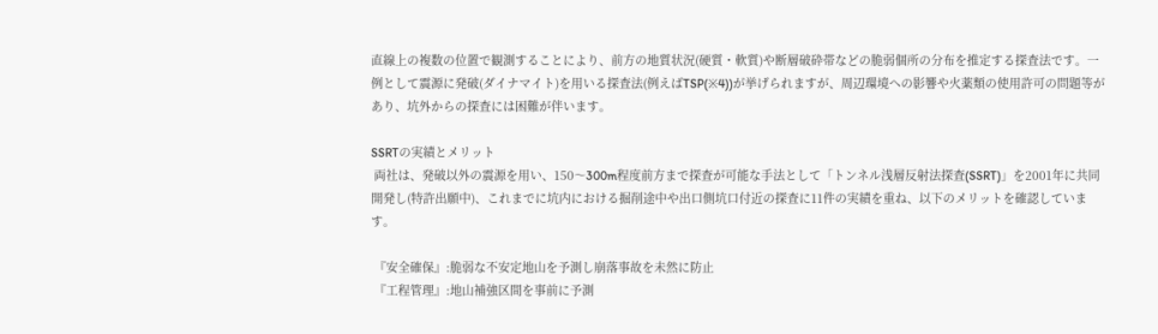直線上の複数の位置で観測することにより、前方の地質状況(硬質・軟質)や断層破砕帯などの脆弱個所の分布を推定する探査法です。一例として震源に発破(ダイナマイト)を用いる探査法(例えばTSP(※4))が挙げられますが、周辺環境への影響や火薬類の使用許可の問題等があり、坑外からの探査には困難が伴います。

SSRTの実績とメリット
 両社は、発破以外の震源を用い、150〜300m程度前方まで探査が可能な手法として「トンネル浅層反射法探査(SSRT)」を2001年に共同開発し(特許出願中)、これまでに坑内における掘削途中や出口側坑口付近の探査に11件の実績を重ね、以下のメリットを確認しています。

 『安全確保』:脆弱な不安定地山を予測し崩落事故を未然に防止
 『工程管理』:地山補強区間を事前に予測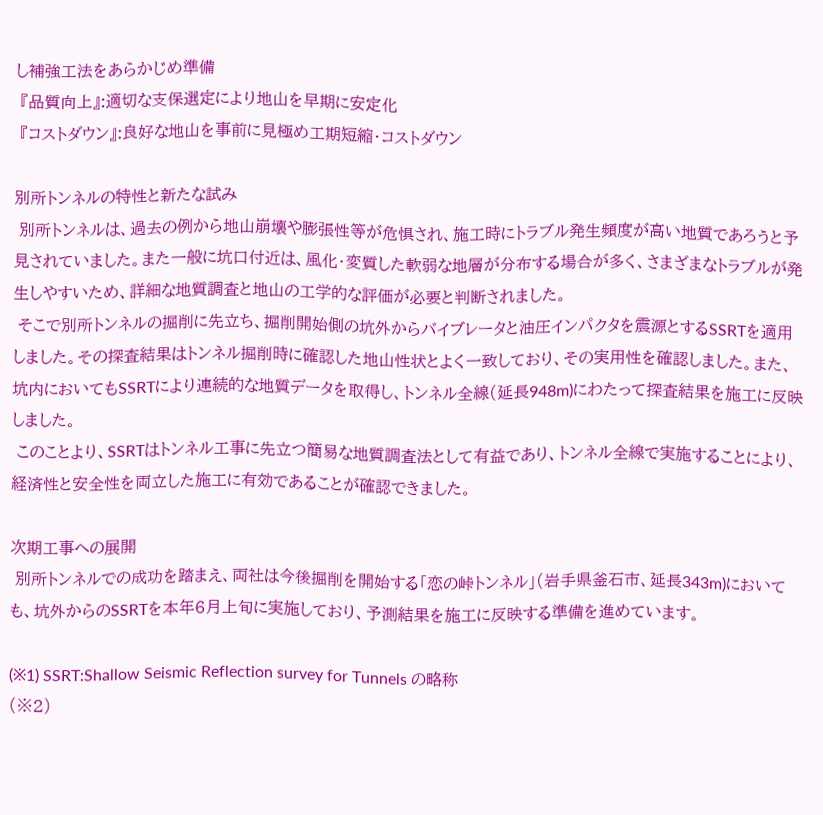し補強工法をあらかじめ準備
 『品質向上』:適切な支保選定により地山を早期に安定化
 『コストダウン』:良好な地山を事前に見極め工期短縮・コストダウン

別所トンネルの特性と新たな試み
 別所トンネルは、過去の例から地山崩壊や膨張性等が危惧され、施工時にトラブル発生頻度が高い地質であろうと予見されていました。また一般に坑口付近は、風化・変質した軟弱な地層が分布する場合が多く、さまざまなトラブルが発生しやすいため、詳細な地質調査と地山の工学的な評価が必要と判断されました。
 そこで別所トンネルの掘削に先立ち、掘削開始側の坑外からバイブレータと油圧インパクタを震源とするSSRTを適用しました。その探査結果はトンネル掘削時に確認した地山性状とよく一致しており、その実用性を確認しました。また、坑内においてもSSRTにより連続的な地質データを取得し、トンネル全線(延長948m)にわたって探査結果を施工に反映しました。
 このことより、SSRTはトンネル工事に先立つ簡易な地質調査法として有益であり、トンネル全線で実施することにより、経済性と安全性を両立した施工に有効であることが確認できました。

次期工事への展開
 別所トンネルでの成功を踏まえ、両社は今後掘削を開始する「恋の峠トンネル」(岩手県釜石市、延長343m)においても、坑外からのSSRTを本年6月上旬に実施しており、予測結果を施工に反映する準備を進めています。

(※1) SSRT:Shallow Seismic Reflection survey for Tunnels の略称
(※2)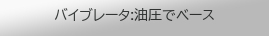バイブレータ:油圧でベース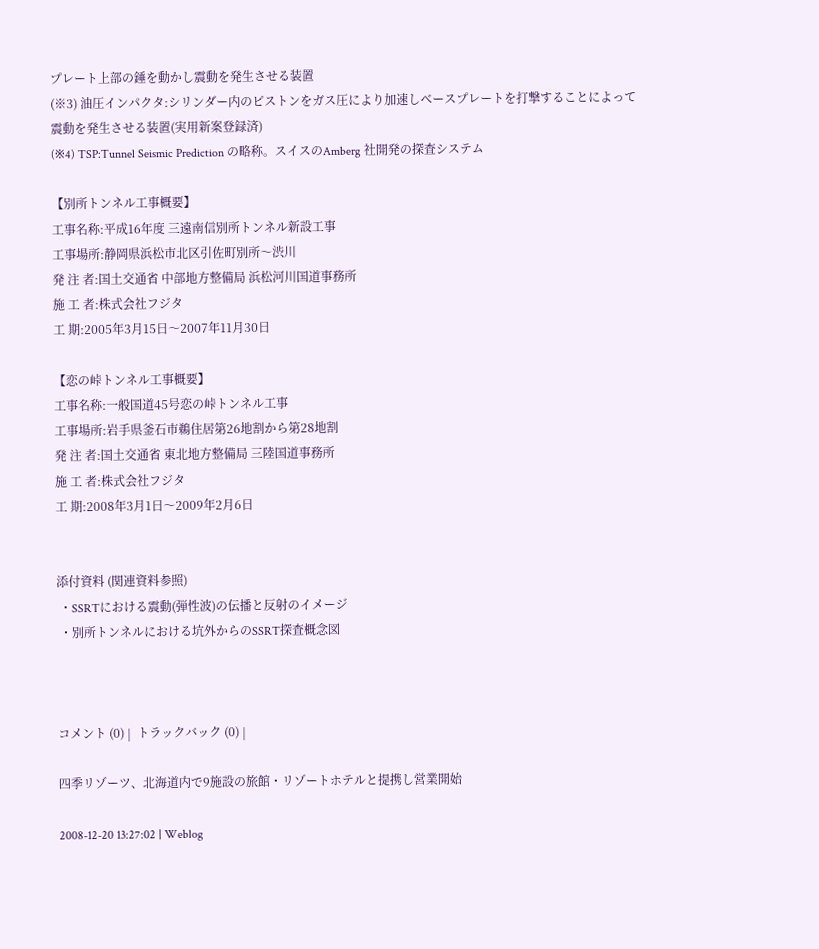プレート上部の錘を動かし震動を発生させる装置
(※3) 油圧インパクタ:シリンダー内のピストンをガス圧により加速しベースプレートを打撃することによって震動を発生させる装置(実用新案登録済)
(※4) TSP:Tunnel Seismic Prediction の略称。スイスのAmberg 社開発の探査システム

【別所トンネル工事概要】
工事名称:平成16年度 三遠南信別所トンネル新設工事
工事場所:静岡県浜松市北区引佐町別所〜渋川
発 注 者:国土交通省 中部地方整備局 浜松河川国道事務所
施 工 者:株式会社フジタ
工 期:2005年3月15日〜2007年11月30日

【恋の峠トンネル工事概要】
工事名称:一般国道45号恋の峠トンネル工事
工事場所:岩手県釜石市鵜住居第26地割から第28地割
発 注 者:国土交通省 東北地方整備局 三陸国道事務所
施 工 者:株式会社フジタ
工 期:2008年3月1日〜2009年2月6日


添付資料 (関連資料参照)
 ・SSRTにおける震動(弾性波)の伝播と反射のイメージ
 ・別所トンネルにおける坑外からのSSRT探査概念図



コメント (0) |  トラックバック (0) |

四季リゾーツ、北海道内で9施設の旅館・リゾートホテルと提携し営業開始

2008-12-20 13:27:02 | Weblog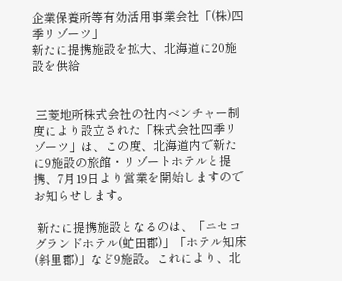企業保養所等有効活用事業会社「(株)四季リゾーツ」
新たに提携施設を拡大、北海道に20施設を供給


 三菱地所株式会社の社内ベンチャー制度により設立された「株式会社四季リゾーツ」は、この度、北海道内で新たに9施設の旅館・リゾートホテルと提携、7月19日より営業を開始しますのでお知らせします。

 新たに提携施設となるのは、「ニセコグランドホテル(虻田郡)」「ホテル知床(斜里郡)」など9施設。これにより、北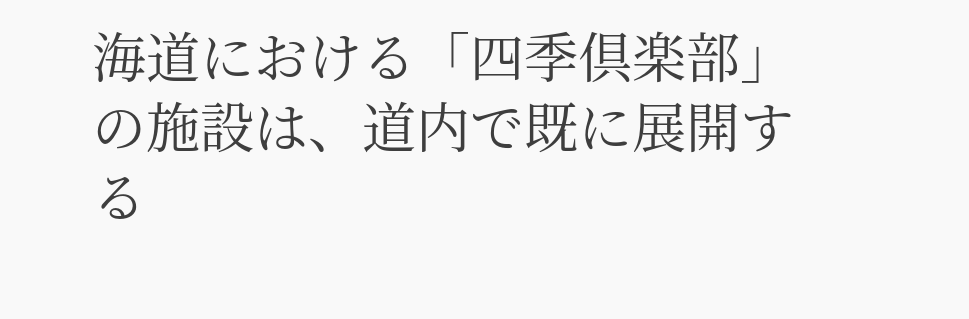海道における「四季倶楽部」の施設は、道内で既に展開する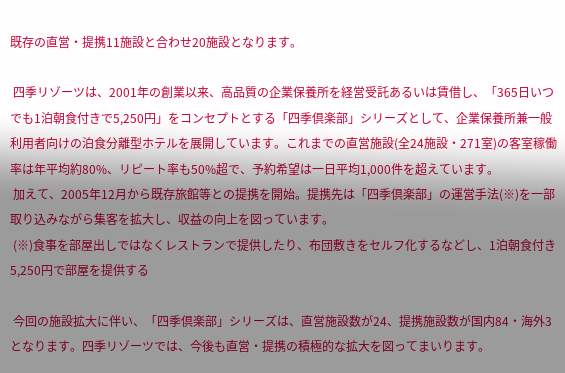既存の直営・提携11施設と合わせ20施設となります。

 四季リゾーツは、2001年の創業以来、高品質の企業保養所を経営受託あるいは賃借し、「365日いつでも1泊朝食付きで5,250円」をコンセプトとする「四季倶楽部」シリーズとして、企業保養所兼一般利用者向けの泊食分離型ホテルを展開しています。これまでの直営施設(全24施設・271室)の客室稼働率は年平均約80%、リピート率も50%超で、予約希望は一日平均1,000件を超えています。
 加えて、2005年12月から既存旅館等との提携を開始。提携先は「四季倶楽部」の運営手法(※)を一部取り込みながら集客を拡大し、収益の向上を図っています。
 (※)食事を部屋出しではなくレストランで提供したり、布団敷きをセルフ化するなどし、1泊朝食付き5,250円で部屋を提供する

 今回の施設拡大に伴い、「四季倶楽部」シリーズは、直営施設数が24、提携施設数が国内84・海外3となります。四季リゾーツでは、今後も直営・提携の積極的な拡大を図ってまいります。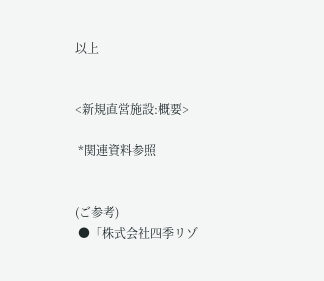以上


<新規直営施設:概要>

 *関連資料参照


(ご参考)
 ●「株式会社四季リゾ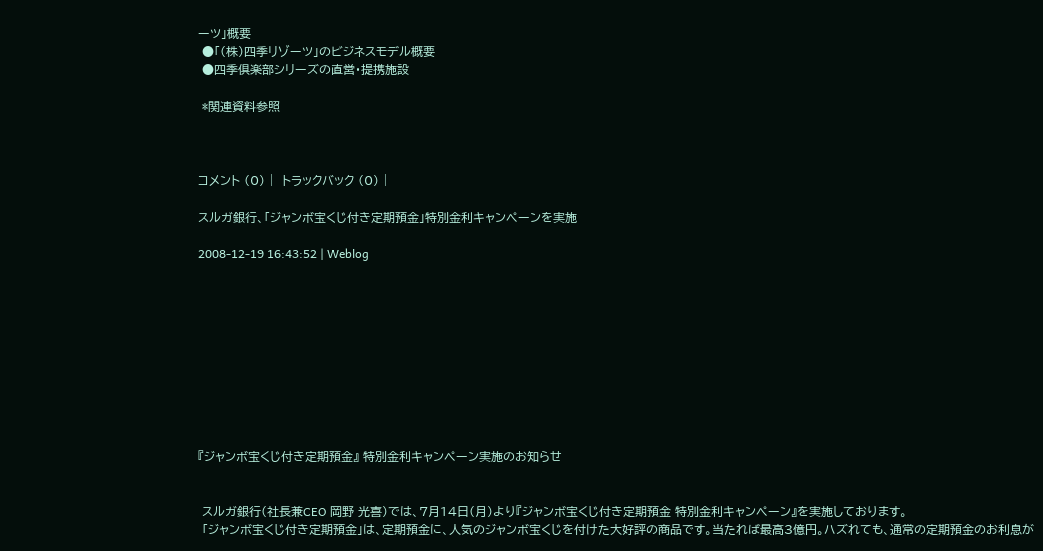ーツ」概要
 ●「(株)四季リゾーツ」のビジネスモデル概要
 ●四季倶楽部シリーズの直営・提携施設

 *関連資料参照



コメント (0) |  トラックバック (0) |

スルガ銀行、「ジャンボ宝くじ付き定期預金」特別金利キャンペーンを実施

2008-12-19 16:43:52 | Weblog










『ジャンボ宝くじ付き定期預金』 特別金利キャンペーン実施のお知らせ


 スルガ銀行(社長兼CEO 岡野 光喜)では、7月14日(月)より『ジャンボ宝くじ付き定期預金 特別金利キャンペーン』を実施しております。
 「ジャンボ宝くじ付き定期預金」は、定期預金に、人気のジャンボ宝くじを付けた大好評の商品です。当たれば最高3億円。ハズれても、通常の定期預金のお利息が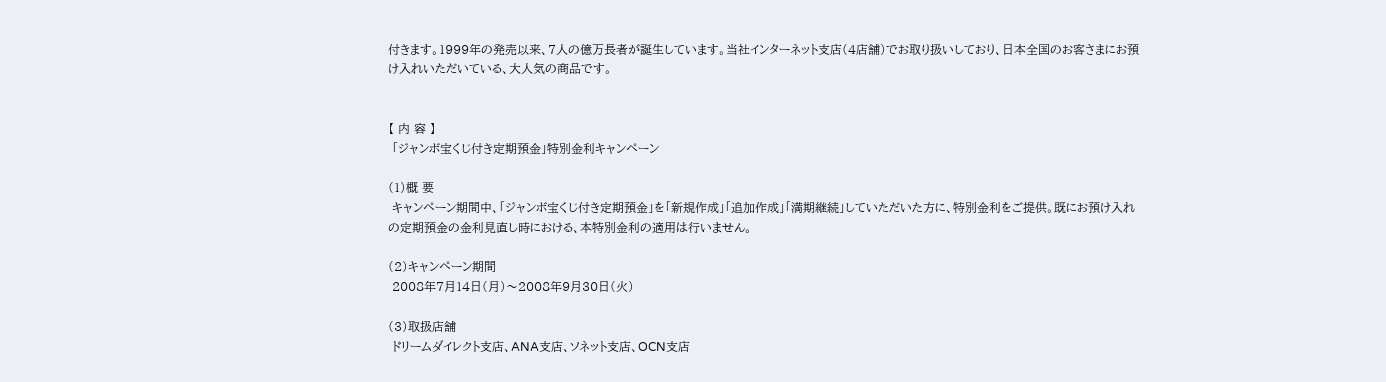付きます。1999年の発売以来、7人の億万長者が誕生しています。当社インターネット支店(4店舗)でお取り扱いしており、日本全国のお客さまにお預け入れいただいている、大人気の商品です。


【 内 容 】
 「ジャンボ宝くじ付き定期預金」特別金利キャンペーン

(1)概 要
 キャンペーン期間中、「ジャンボ宝くじ付き定期預金」を「新規作成」「追加作成」「満期継続」していただいた方に、特別金利をご提供。既にお預け入れの定期預金の金利見直し時における、本特別金利の適用は行いません。

(2)キャンペーン期間
 2008年7月14日(月)〜2008年9月30日(火)

(3)取扱店舗
 ドリームダイレクト支店、ANA支店、ソネット支店、OCN支店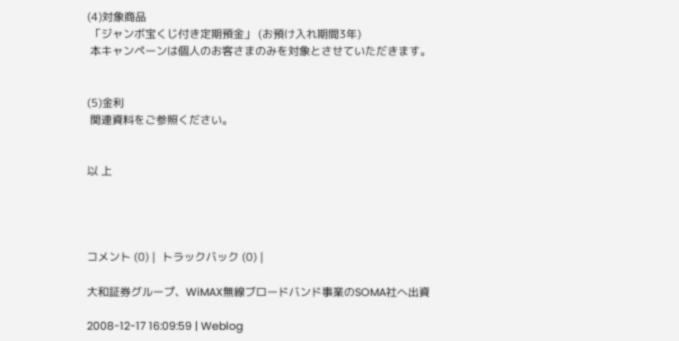(4)対象商品
 「ジャンボ宝くじ付き定期預金」 (お預け入れ期間3年)
 本キャンペーンは個人のお客さまのみを対象とさせていただきます。


(5)金利
 関連資料をご参照ください。


以 上




コメント (0) |  トラックバック (0) |

大和証券グループ、WiMAX無線ブロードバンド事業のSOMA社へ出資

2008-12-17 16:09:59 | Weblog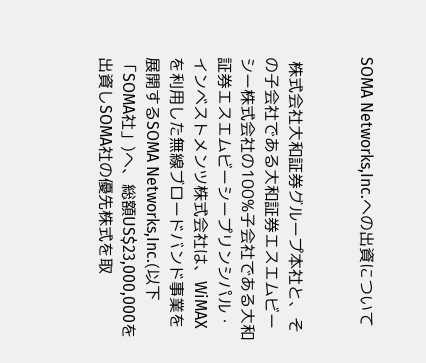SOMA Networks,Inc.への出資について


 株式会社大和証券グループ本社と、その子会社である大和証券エスエムビーシー株式会社の100%子会社である大和証券エスエムビーシープリンシパル・インベストメンツ株式会社は、WiMAXを利用した無線ブロードバンド事業を展開するSOMA Networks,Inc.(以下「SOMA社」)へ、総額US$23,000,000を出資しSOMA社の優先株式を取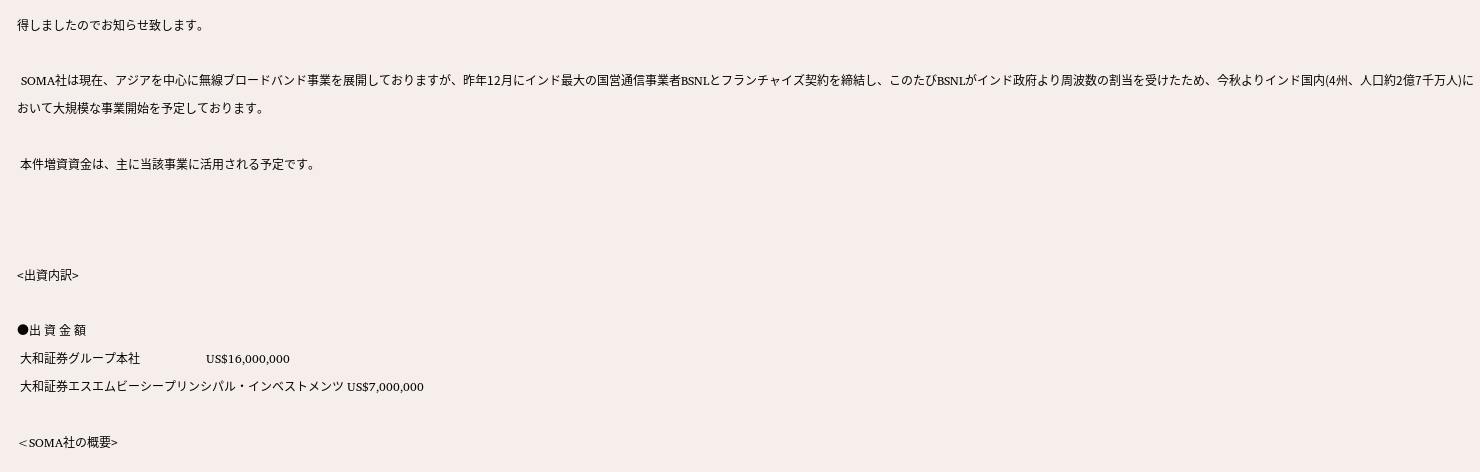得しましたのでお知らせ致します。

 SOMA社は現在、アジアを中心に無線ブロードバンド事業を展開しておりますが、昨年12月にインド最大の国営通信事業者BSNLとフランチャイズ契約を締結し、このたびBSNLがインド政府より周波数の割当を受けたため、今秋よりインド国内(4州、人口約2億7千万人)において大規模な事業開始を予定しております。

 本件増資資金は、主に当該事業に活用される予定です。



<出資内訳>

●出 資 金 額
 大和証券グループ本社                      US$16,000,000
 大和証券エスエムビーシープリンシパル・インベストメンツ US$7,000,000

<SOMA社の概要>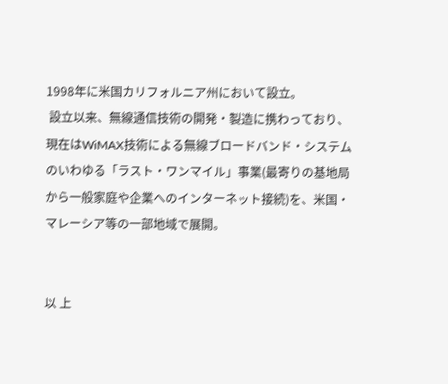1998年に米国カリフォルニア州において設立。
 設立以来、無線通信技術の開発・製造に携わっており、現在はWiMAX技術による無線ブロードバンド・システムのいわゆる「ラスト・ワンマイル」事業(最寄りの基地局から一般家庭や企業へのインターネット接続)を、米国・マレーシア等の一部地域で展開。


以 上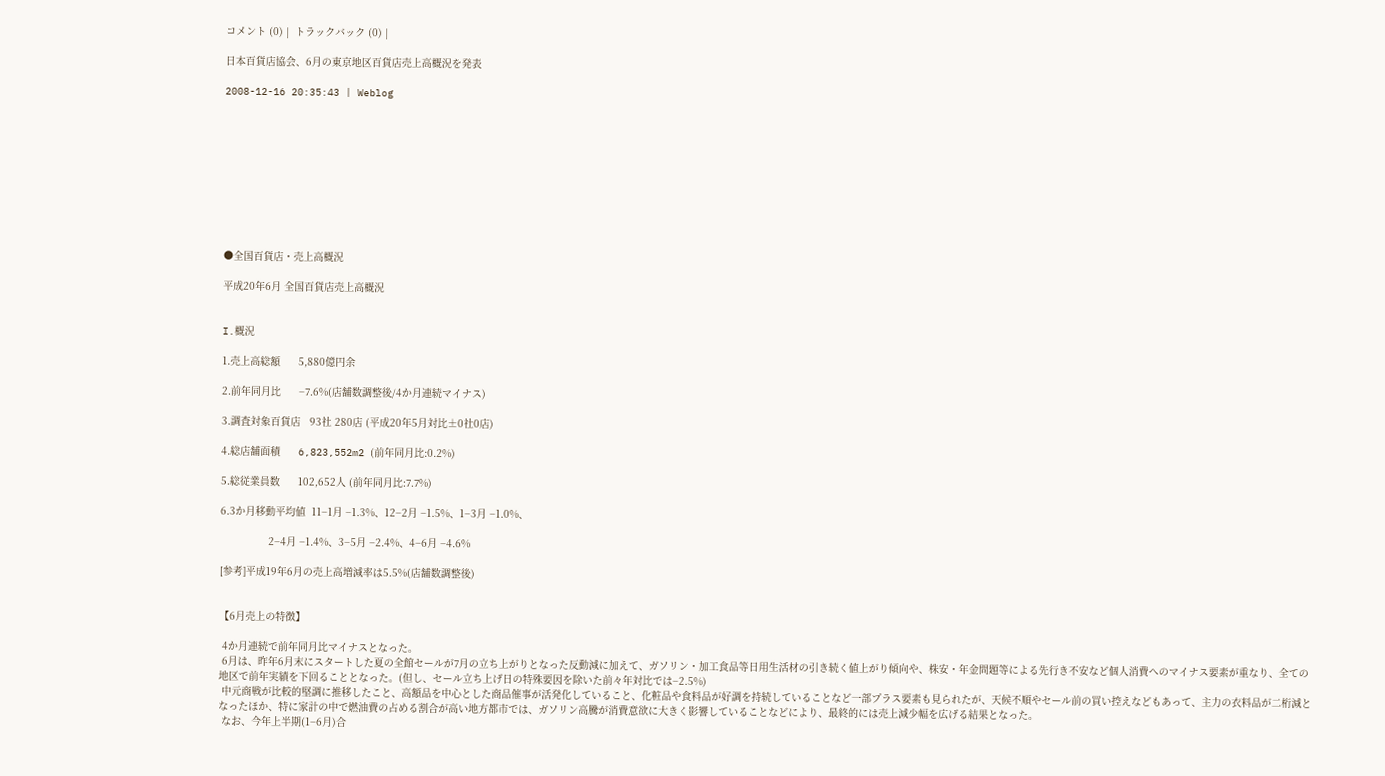コメント (0) |  トラックバック (0) |

日本百貨店協会、6月の東京地区百貨店売上高概況を発表

2008-12-16 20:35:43 | Weblog










●全国百貨店・売上高概況

平成20年6月 全国百貨店売上高概況


I.概況

1.売上高総額      5,880億円余

2.前年同月比      −7.6%(店舗数調整後/4か月連続マイナス)

3.調査対象百貨店   93社 280店 (平成20年5月対比±0社0店)

4.総店舗面積      6,823,552m2 (前年同月比:0.2%)

5.総従業員数      102,652人 (前年同月比:7.7%)

6.3か月移動平均値  11−1月 −1.3%、12−2月 −1.5%、1−3月 −1.0%、

                2−4月 −1.4%、3−5月 −2.4%、4−6月 −4.6%

[参考]平成19年6月の売上高増減率は5.5%(店舗数調整後)


【6月売上の特徴】

 4か月連続で前年同月比マイナスとなった。
 6月は、昨年6月末にスタートした夏の全館セールが7月の立ち上がりとなった反動減に加えて、ガソリン・加工食品等日用生活材の引き続く値上がり傾向や、株安・年金問題等による先行き不安など個人消費へのマイナス要素が重なり、全ての地区で前年実績を下回ることとなった。(但し、セール立ち上げ日の特殊要因を除いた前々年対比では−2.5%)
 中元商戦が比較的堅調に推移したこと、高額品を中心とした商品催事が活発化していること、化粧品や食料品が好調を持続していることなど一部プラス要素も見られたが、天候不順やセール前の買い控えなどもあって、主力の衣料品が二桁減となったほか、特に家計の中で燃油費の占める割合が高い地方都市では、ガソリン高騰が消費意欲に大きく影響していることなどにより、最終的には売上減少幅を広げる結果となった。
 なお、今年上半期(1−6月)合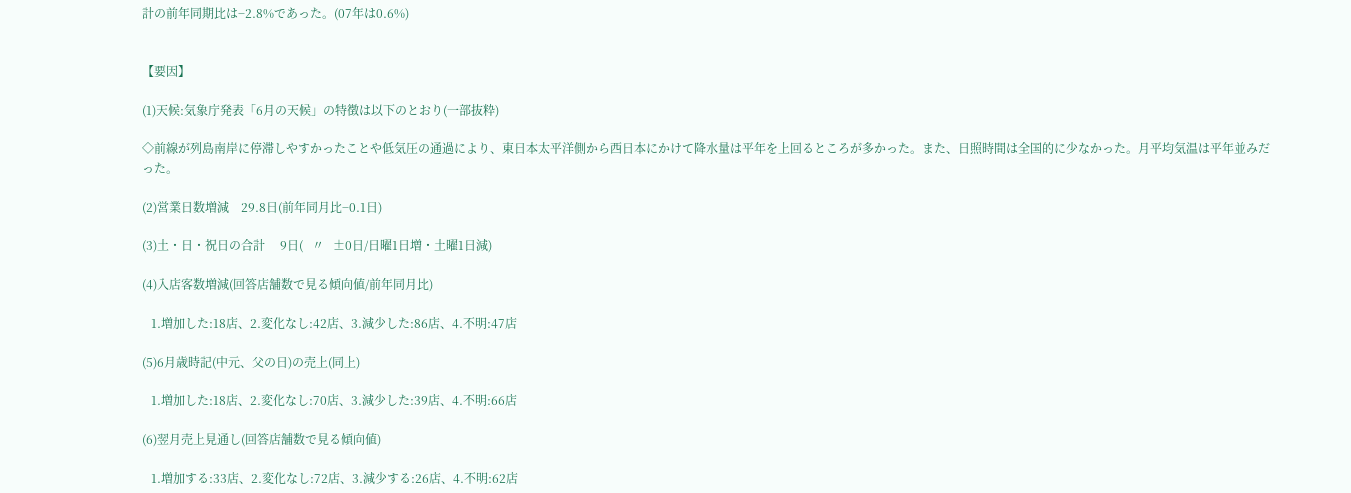計の前年同期比は−2.8%であった。(07年は0.6%)


【要因】

(1)天候:気象庁発表「6月の天候」の特徴は以下のとおり(一部抜粋)

◇前線が列島南岸に停滞しやすかったことや低気圧の通過により、東日本太平洋側から西日本にかけて降水量は平年を上回るところが多かった。また、日照時間は全国的に少なかった。月平均気温は平年並みだった。

(2)営業日数増減    29.8日(前年同月比−0.1日)

(3)土・日・祝日の合計     9日(   〃   ±0日/日曜1日増・土曜1日減)

(4)入店客数増減(回答店舗数で見る傾向値/前年同月比)

   1.増加した:18店、2.変化なし:42店、3.減少した:86店、4.不明:47店

(5)6月歳時記(中元、父の日)の売上(同上)

   1.増加した:18店、2.変化なし:70店、3.減少した:39店、4.不明:66店

(6)翌月売上見通し(回答店舗数で見る傾向値)

   1.増加する:33店、2.変化なし:72店、3.減少する:26店、4.不明:62店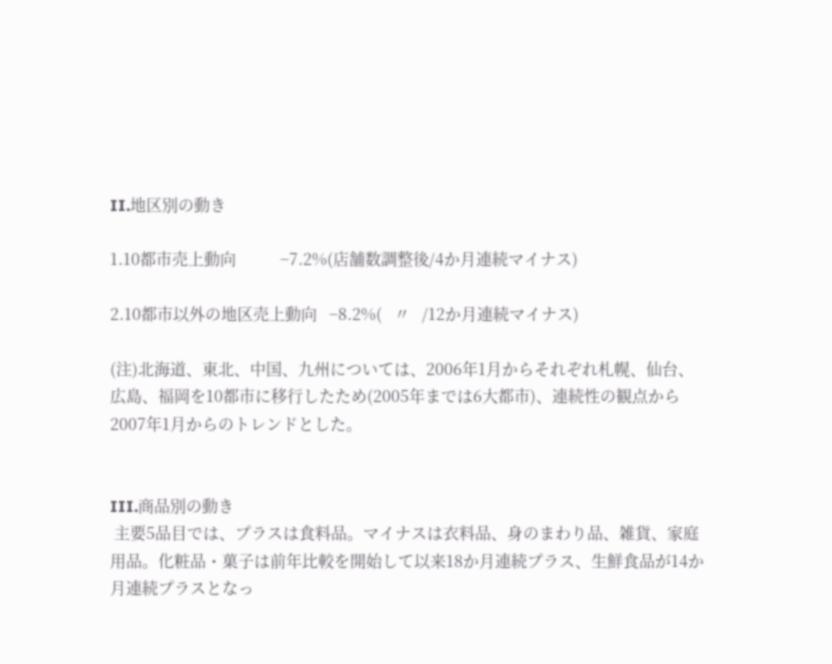II.地区別の動き

1.10都市売上動向           −7.2%(店舗数調整後/4か月連続マイナス)

2.10都市以外の地区売上動向   −8.2%(   〃   /12か月連続マイナス)

(注)北海道、東北、中国、九州については、2006年1月からそれぞれ札幌、仙台、広島、福岡を10都市に移行したため(2005年までは6大都市)、連続性の観点から2007年1月からのトレンドとした。


III.商品別の動き
 主要5品目では、プラスは食料品。マイナスは衣料品、身のまわり品、雑貨、家庭用品。化粧品・菓子は前年比較を開始して以来18か月連続プラス、生鮮食品が14か月連続プラスとなっ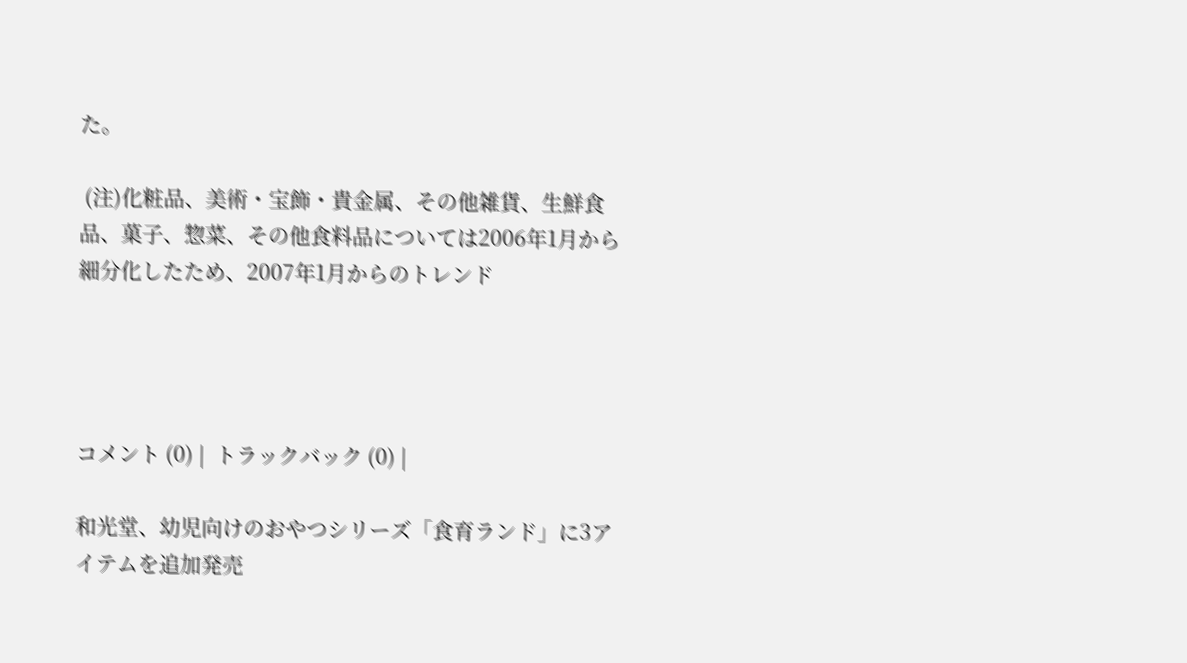た。

 (注)化粧品、美術・宝飾・貴金属、その他雑貨、生鮮食品、菓子、惣菜、その他食料品については2006年1月から細分化したため、2007年1月からのトレンド




コメント (0) |  トラックバック (0) |

和光堂、幼児向けのおやつシリーズ「食育ランド」に3アイテムを追加発売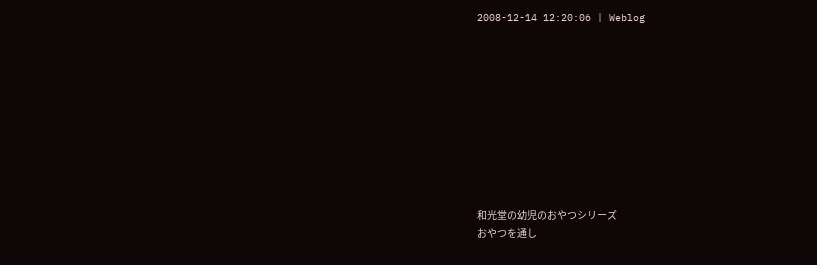2008-12-14 12:20:06 | Weblog










和光堂の幼児のおやつシリーズ
おやつを通し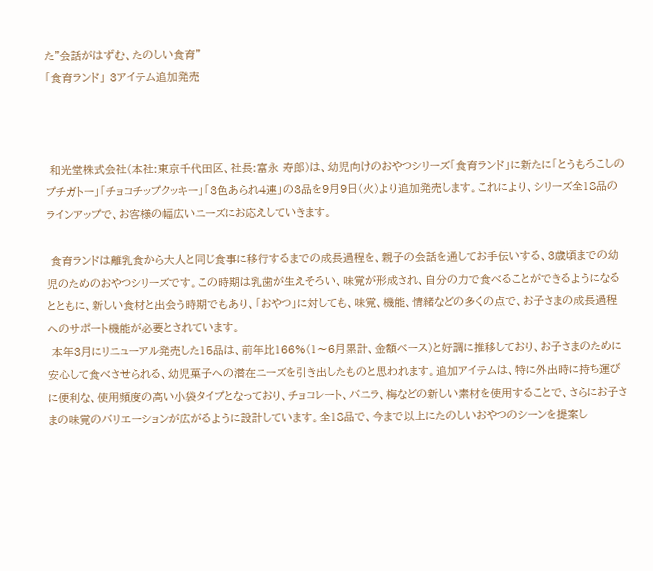た"会話がはずむ、たのしい食育"
「食育ランド」 3アイテム追加発売



 和光堂株式会社(本社:東京千代田区、社長:富永 寿郎)は、幼児向けのおやつシリーズ「食育ランド」に新たに「とうもろこしのプチガトー」「チョコチップクッキー」「3色あられ4連」の3品を9月9日(火)より追加発売します。これにより、シリーズ全18品のラインアップで、お客様の幅広いニーズにお応えしていきます。

 食育ランドは離乳食から大人と同じ食事に移行するまでの成長過程を、親子の会話を通してお手伝いする、3歳頃までの幼児のためのおやつシリーズです。この時期は乳歯が生えそろい、味覚が形成され、自分の力で食べることができるようになるとともに、新しい食材と出会う時期でもあり、「おやつ」に対しても、味覚、機能、情緒などの多くの点で、お子さまの成長過程へのサポート機能が必要とされています。
 本年3月にリニューアル発売した15品は、前年比166%(1〜6月累計、金額ベース)と好調に推移しており、お子さまのために安心して食べさせられる、幼児菓子への潜在ニーズを引き出したものと思われます。追加アイテムは、特に外出時に持ち運びに便利な、使用頻度の高い小袋タイプとなっており、チョコレート、バニラ、梅などの新しい素材を使用することで、さらにお子さまの味覚のバリエーションが広がるように設計しています。全18品で、今まで以上にたのしいおやつのシーンを提案し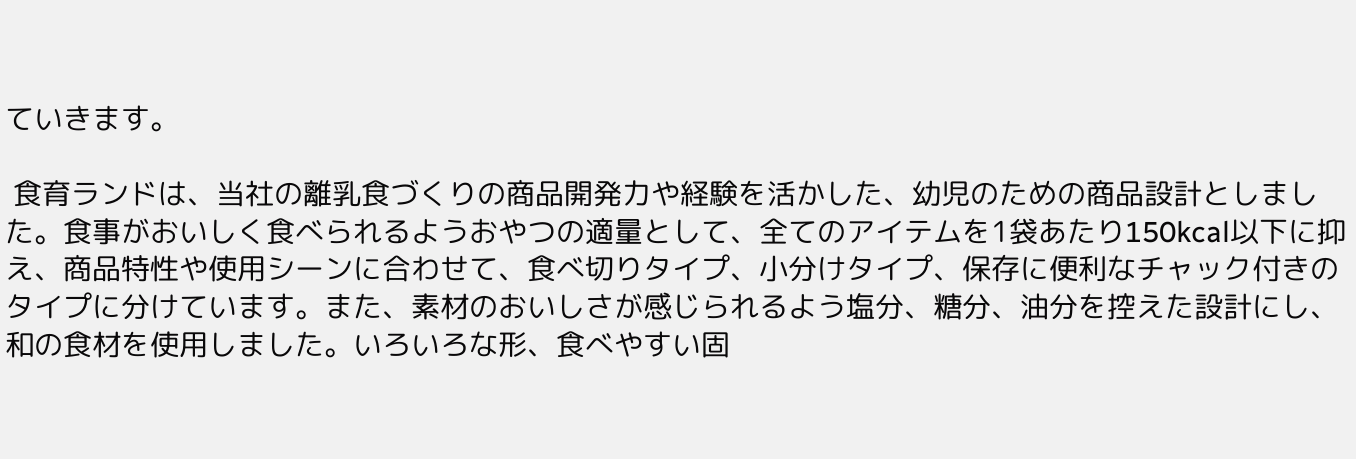ていきます。

 食育ランドは、当社の離乳食づくりの商品開発力や経験を活かした、幼児のための商品設計としました。食事がおいしく食べられるようおやつの適量として、全てのアイテムを1袋あたり150kcal以下に抑え、商品特性や使用シーンに合わせて、食べ切りタイプ、小分けタイプ、保存に便利なチャック付きのタイプに分けています。また、素材のおいしさが感じられるよう塩分、糖分、油分を控えた設計にし、和の食材を使用しました。いろいろな形、食べやすい固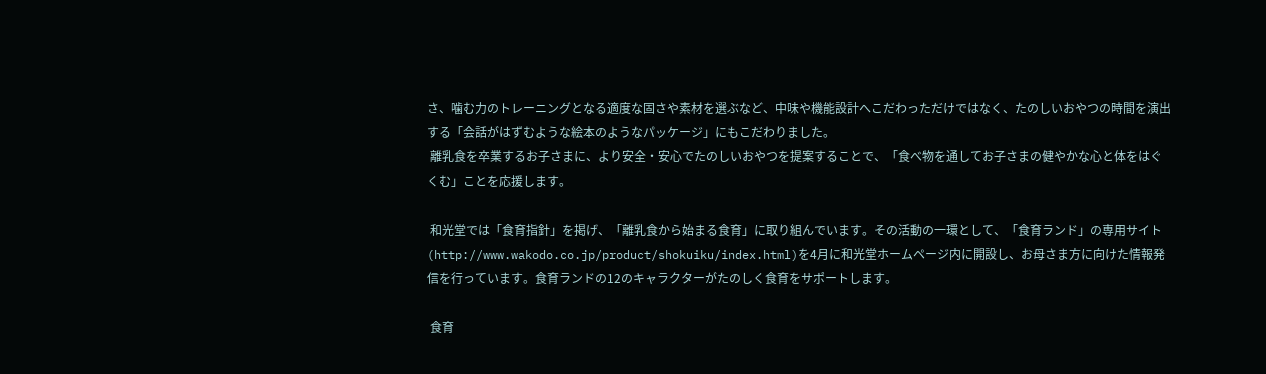さ、噛む力のトレーニングとなる適度な固さや素材を選ぶなど、中味や機能設計へこだわっただけではなく、たのしいおやつの時間を演出する「会話がはずむような絵本のようなパッケージ」にもこだわりました。
 離乳食を卒業するお子さまに、より安全・安心でたのしいおやつを提案することで、「食べ物を通してお子さまの健やかな心と体をはぐくむ」ことを応援します。

 和光堂では「食育指針」を掲げ、「離乳食から始まる食育」に取り組んでいます。その活動の一環として、「食育ランド」の専用サイト(http://www.wakodo.co.jp/product/shokuiku/index.html)を4月に和光堂ホームページ内に開設し、お母さま方に向けた情報発信を行っています。食育ランドの12のキャラクターがたのしく食育をサポートします。

 食育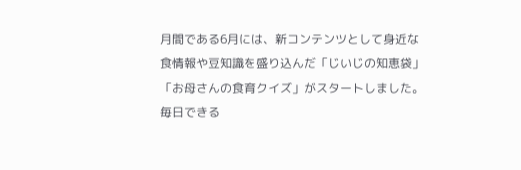月間である6月には、新コンテンツとして身近な食情報や豆知識を盛り込んだ「じいじの知恵袋」「お母さんの食育クイズ」がスタートしました。毎日できる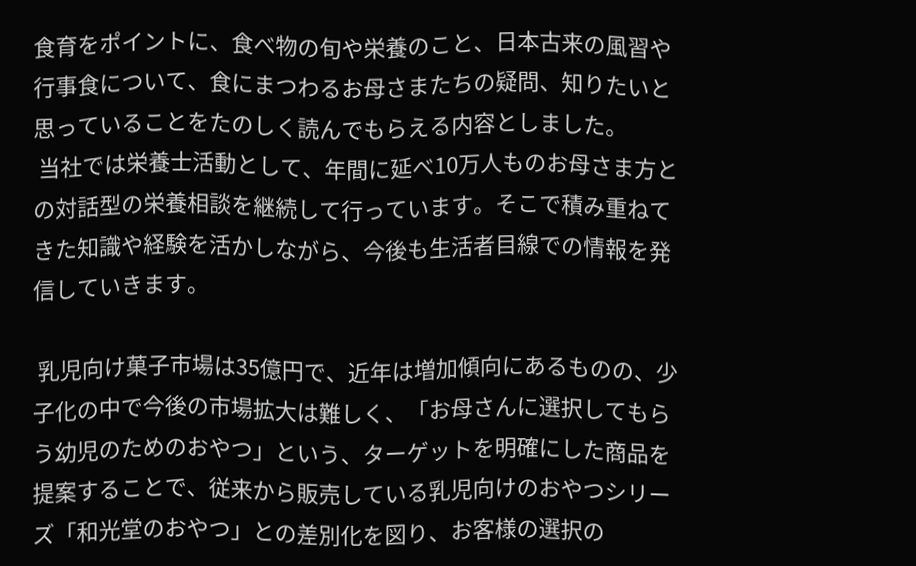食育をポイントに、食べ物の旬や栄養のこと、日本古来の風習や行事食について、食にまつわるお母さまたちの疑問、知りたいと思っていることをたのしく読んでもらえる内容としました。
 当社では栄養士活動として、年間に延べ10万人ものお母さま方との対話型の栄養相談を継続して行っています。そこで積み重ねてきた知識や経験を活かしながら、今後も生活者目線での情報を発信していきます。

 乳児向け菓子市場は35億円で、近年は増加傾向にあるものの、少子化の中で今後の市場拡大は難しく、「お母さんに選択してもらう幼児のためのおやつ」という、ターゲットを明確にした商品を提案することで、従来から販売している乳児向けのおやつシリーズ「和光堂のおやつ」との差別化を図り、お客様の選択の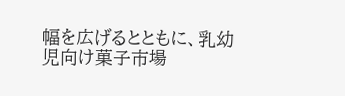幅を広げるとともに、乳幼児向け菓子市場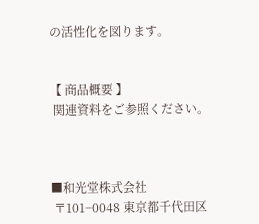の活性化を図ります。


【 商品概要 】
 関連資料をご参照ください。



■和光堂株式会社
 〒101−0048 東京都千代田区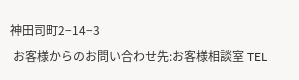神田司町2−14−3
 お客様からのお問い合わせ先:お客様相談室 TEL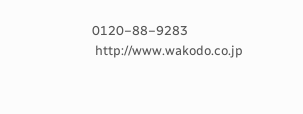0120−88−9283
 http://www.wakodo.co.jp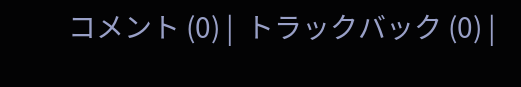コメント (0) |  トラックバック (0) |